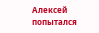Алексей попытался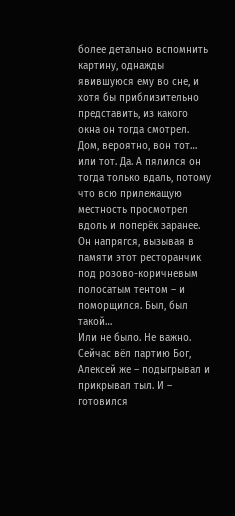более детально вспомнить картину, однажды явившуюся ему во сне, и хотя бы приблизительно представить, из какого окна он тогда смотрел. Дом, вероятно, вон тот… или тот. Да. А пялился он тогда только вдаль, потому что всю прилежащую местность просмотрел вдоль и поперёк заранее.
Он напрягся, вызывая в памяти этот ресторанчик под розово-коричневым полосатым тентом – и поморщился. Был, был такой…
Или не было. Не важно.
Сейчас вёл партию Бог, Алексей же – подыгрывал и прикрывал тыл. И – готовился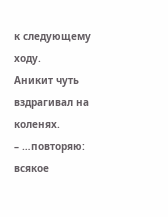к следующему ходу.
Аникит чуть вздрагивал на коленях.
– …повторяю: всякое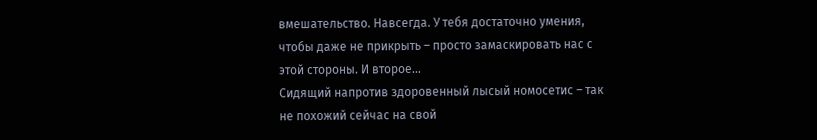вмешательство. Навсегда. У тебя достаточно умения, чтобы даже не прикрыть – просто замаскировать нас с этой стороны. И второе…
Сидящий напротив здоровенный лысый номосетис – так не похожий сейчас на свой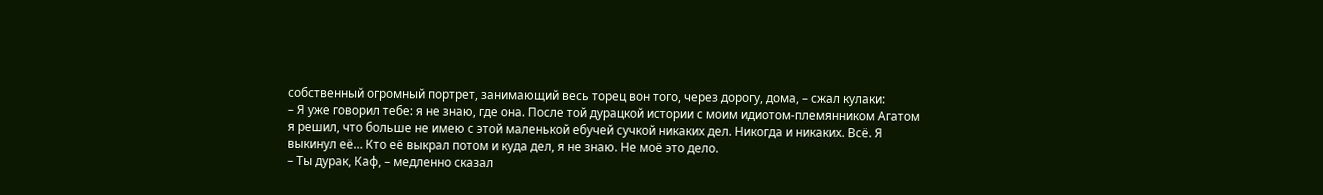собственный огромный портрет, занимающий весь торец вон того, через дорогу, дома, – сжал кулаки:
– Я уже говорил тебе: я не знаю, где она. После той дурацкой истории с моим идиотом-племянником Агатом я решил, что больше не имею с этой маленькой ебучей сучкой никаких дел. Никогда и никаких. Всё. Я выкинул её… Кто её выкрал потом и куда дел, я не знаю. Не моё это дело.
– Ты дурак, Каф, – медленно сказал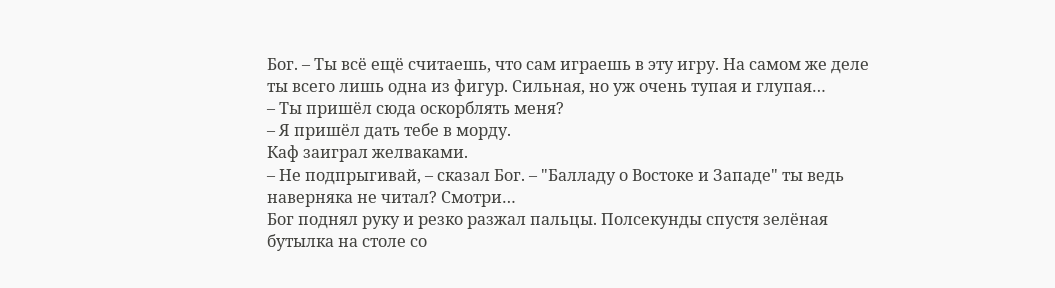Бог. – Ты всё ещё считаешь, что сам играешь в эту игру. На самом же деле ты всего лишь одна из фигур. Сильная, но уж очень тупая и глупая…
– Ты пришёл сюда оскорблять меня?
– Я пришёл дать тебе в морду.
Каф заиграл желваками.
– Не подпрыгивай, – сказал Бог. – "Балладу о Востоке и Западе" ты ведь наверняка не читал? Смотри…
Бог поднял руку и резко разжал пальцы. Полсекунды спустя зелёная бутылка на столе со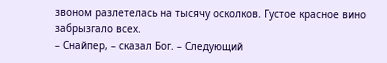звоном разлетелась на тысячу осколков. Густое красное вино забрызгало всех.
– Снайпер, – сказал Бог. – Следующий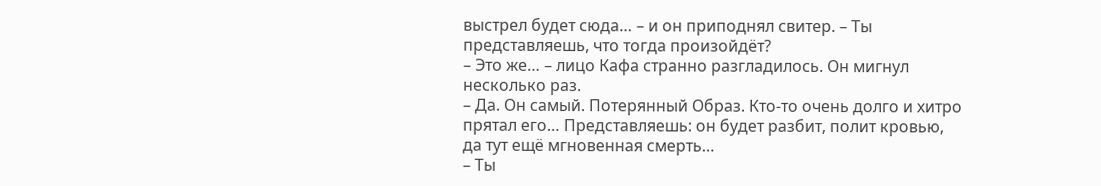выстрел будет сюда… – и он приподнял свитер. – Ты представляешь, что тогда произойдёт?
– Это же… – лицо Кафа странно разгладилось. Он мигнул несколько раз.
– Да. Он самый. Потерянный Образ. Кто-то очень долго и хитро прятал его… Представляешь: он будет разбит, полит кровью, да тут ещё мгновенная смерть…
– Ты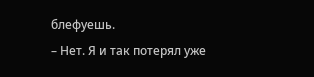блефуешь.
– Нет. Я и так потерял уже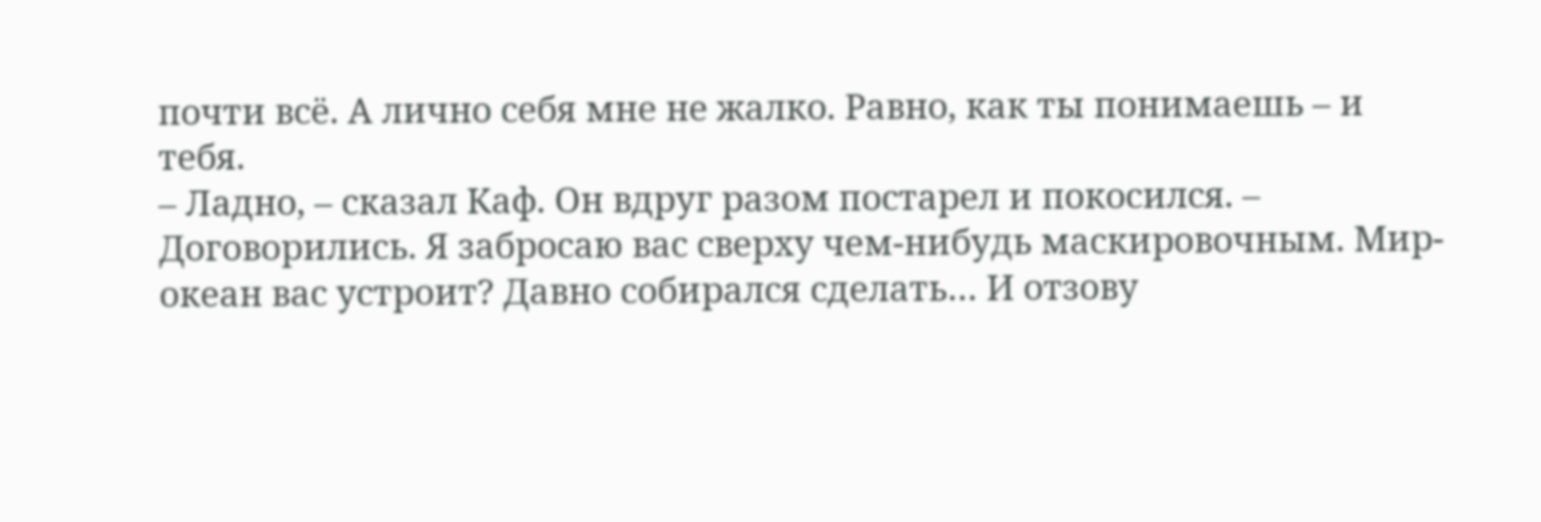почти всё. А лично себя мне не жалко. Равно, как ты понимаешь – и тебя.
– Ладно, – сказал Каф. Он вдруг разом постарел и покосился. – Договорились. Я забросаю вас сверху чем-нибудь маскировочным. Мир-океан вас устроит? Давно собирался сделать… И отзову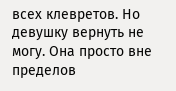всех клевретов. Но девушку вернуть не могу. Она просто вне пределов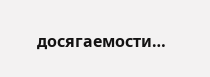досягаемости…